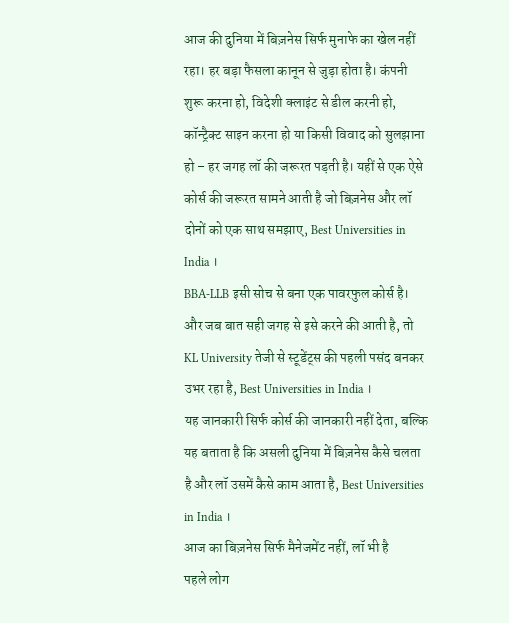आज की दुनिया में बिज़नेस सिर्फ मुनाफे का खेल नहीं रहा। हर बड़ा फैसला कानून से जुड़ा होता है। कंपनी शुरू करना हो, विदेशी क्लाइंट से डील करनी हो, कॉन्ट्रैक्ट साइन करना हो या किसी विवाद को सुलझाना हो – हर जगह लॉ की जरूरत पड़ती है। यहीं से एक ऐसे कोर्स की जरूरत सामने आती है जो बिज़नेस और लॉ दोनों को एक साथ समझाए, Best Universities in India ।
BBA-LLB इसी सोच से बना एक पावरफुल कोर्स है। और जब बात सही जगह से इसे करने की आती है, तो KL University तेजी से स्टूडेंट्स की पहली पसंद बनकर उभर रहा है, Best Universities in India ।
यह जानकारी सिर्फ कोर्स की जानकारी नहीं देता, बल्कि यह बताता है कि असली दुनिया में बिज़नेस कैसे चलता है और लॉ उसमें कैसे काम आता है, Best Universities in India ।
आज का बिज़नेस सिर्फ मैनेजमेंट नहीं, लॉ भी है
पहले लोग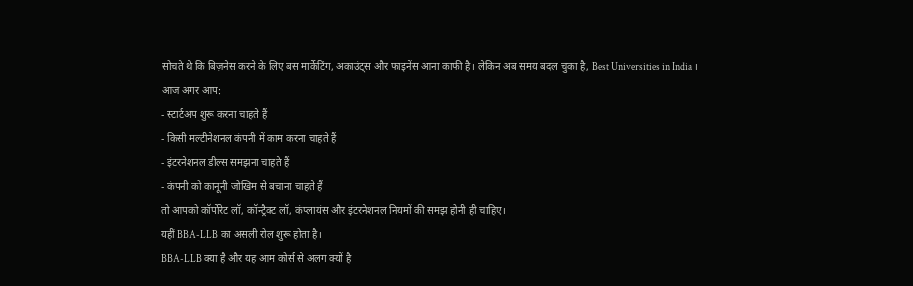सोचते थे कि बिज़नेस करने के लिए बस मार्केटिंग, अकाउंट्स और फाइनेंस आना काफी है। लेकिन अब समय बदल चुका है, Best Universities in India ।
आज अगर आप:
- स्टार्टअप शुरू करना चाहते हैं
- किसी मल्टीनेशनल कंपनी में काम करना चाहते हैं
- इंटरनेशनल डील्स समझना चाहते हैं
- कंपनी को कानूनी जोखिम से बचाना चाहते हैं
तो आपको कॉर्पोरेट लॉ, कॉन्ट्रैक्ट लॉ, कंप्लायंस और इंटरनेशनल नियमों की समझ होनी ही चाहिए।
यहीं BBA-LLB का असली रोल शुरू होता है।
BBA-LLB क्या है और यह आम कोर्स से अलग क्यों है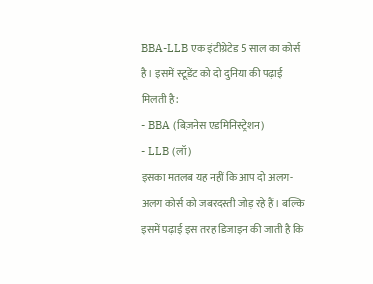BBA-LLB एक इंटीग्रेटेड 5 साल का कोर्स है। इसमें स्टूडेंट को दो दुनिया की पढ़ाई मिलती है:
- BBA (बिज़नेस एडमिनिस्ट्रेशन)
- LLB (लॉ)
इसका मतलब यह नहीं कि आप दो अलग-अलग कोर्स को जबरदस्ती जोड़ रहे हैं। बल्कि इसमें पढ़ाई इस तरह डिजाइन की जाती है कि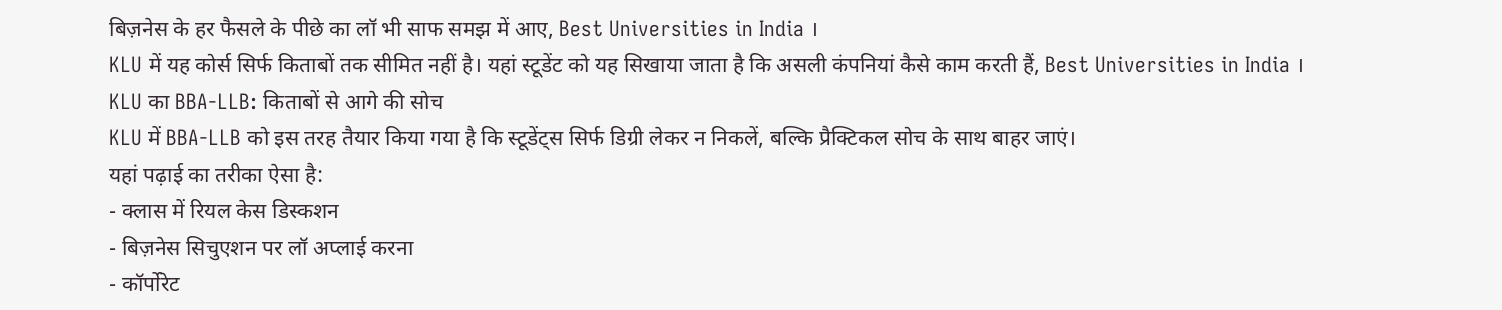बिज़नेस के हर फैसले के पीछे का लॉ भी साफ समझ में आए, Best Universities in India ।
KLU में यह कोर्स सिर्फ किताबों तक सीमित नहीं है। यहां स्टूडेंट को यह सिखाया जाता है कि असली कंपनियां कैसे काम करती हैं, Best Universities in India ।
KLU का BBA-LLB: किताबों से आगे की सोच
KLU में BBA-LLB को इस तरह तैयार किया गया है कि स्टूडेंट्स सिर्फ डिग्री लेकर न निकलें, बल्कि प्रैक्टिकल सोच के साथ बाहर जाएं।
यहां पढ़ाई का तरीका ऐसा है:
- क्लास में रियल केस डिस्कशन
- बिज़नेस सिचुएशन पर लॉ अप्लाई करना
- कॉर्पोरेट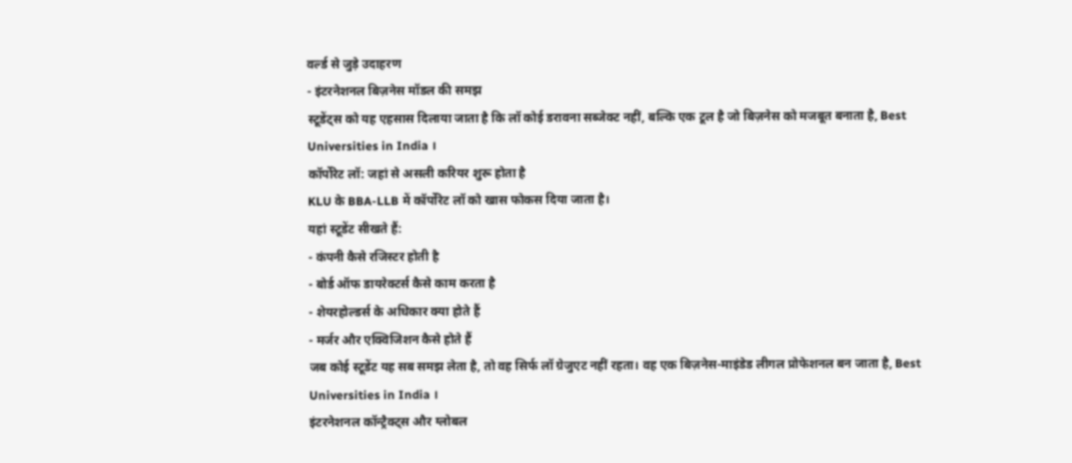वर्ल्ड से जुड़े उदाहरण
- इंटरनेशनल बिज़नेस मॉडल की समझ
स्टूडेंट्स को यह एहसास दिलाया जाता है कि लॉ कोई डरावना सब्जेक्ट नहीं, बल्कि एक टूल है जो बिज़नेस को मजबूत बनाता है, Best Universities in India ।
कॉर्पोरेट लॉ: जहां से असली करियर शुरू होता है
KLU के BBA-LLB में कॉर्पोरेट लॉ को खास फोकस दिया जाता है।
यहां स्टूडेंट सीखते हैं:
- कंपनी कैसे रजिस्टर होती है
- बोर्ड ऑफ डायरेक्टर्स कैसे काम करता है
- शेयरहोल्डर्स के अधिकार क्या होते हैं
- मर्जर और एक्विजिशन कैसे होते हैं
जब कोई स्टूडेंट यह सब समझ लेता है, तो वह सिर्फ लॉ ग्रेजुएट नहीं रहता। वह एक बिज़नेस-माइंडेड लीगल प्रोफेशनल बन जाता है, Best Universities in India ।
इंटरनेशनल कॉन्ट्रैक्ट्स और ग्लोबल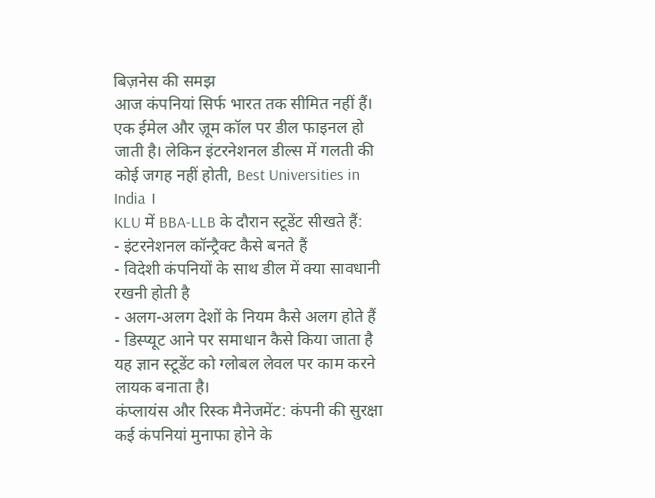बिज़नेस की समझ
आज कंपनियां सिर्फ भारत तक सीमित नहीं हैं। एक ईमेल और ज़ूम कॉल पर डील फाइनल हो जाती है। लेकिन इंटरनेशनल डील्स में गलती की कोई जगह नहीं होती, Best Universities in India ।
KLU में BBA-LLB के दौरान स्टूडेंट सीखते हैं:
- इंटरनेशनल कॉन्ट्रैक्ट कैसे बनते हैं
- विदेशी कंपनियों के साथ डील में क्या सावधानी रखनी होती है
- अलग-अलग देशों के नियम कैसे अलग होते हैं
- डिस्प्यूट आने पर समाधान कैसे किया जाता है
यह ज्ञान स्टूडेंट को ग्लोबल लेवल पर काम करने लायक बनाता है।
कंप्लायंस और रिस्क मैनेजमेंट: कंपनी की सुरक्षा
कई कंपनियां मुनाफा होने के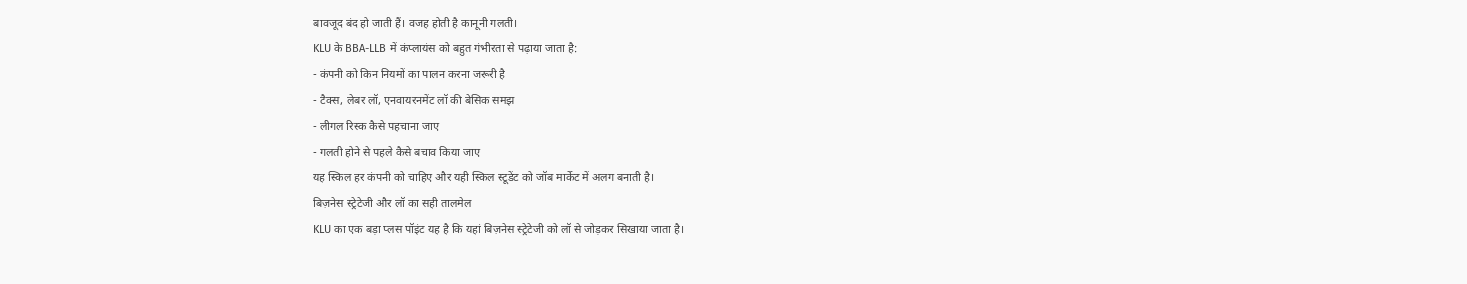बावजूद बंद हो जाती हैं। वजह होती है कानूनी गलती।
KLU के BBA-LLB में कंप्लायंस को बहुत गंभीरता से पढ़ाया जाता है:
- कंपनी को किन नियमों का पालन करना जरूरी है
- टैक्स, लेबर लॉ, एनवायरनमेंट लॉ की बेसिक समझ
- लीगल रिस्क कैसे पहचाना जाए
- गलती होने से पहले कैसे बचाव किया जाए
यह स्किल हर कंपनी को चाहिए और यही स्किल स्टूडेंट को जॉब मार्केट में अलग बनाती है।
बिज़नेस स्ट्रेटेजी और लॉ का सही तालमेल
KLU का एक बड़ा प्लस पॉइंट यह है कि यहां बिज़नेस स्ट्रेटेजी को लॉ से जोड़कर सिखाया जाता है।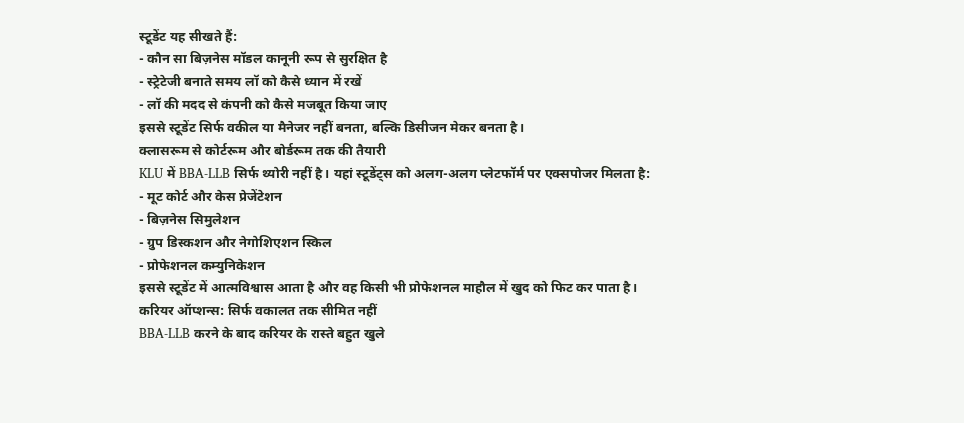स्टूडेंट यह सीखते हैं:
- कौन सा बिज़नेस मॉडल कानूनी रूप से सुरक्षित है
- स्ट्रेटेजी बनाते समय लॉ को कैसे ध्यान में रखें
- लॉ की मदद से कंपनी को कैसे मजबूत किया जाए
इससे स्टूडेंट सिर्फ वकील या मैनेजर नहीं बनता, बल्कि डिसीजन मेकर बनता है।
क्लासरूम से कोर्टरूम और बोर्डरूम तक की तैयारी
KLU में BBA-LLB सिर्फ थ्योरी नहीं है। यहां स्टूडेंट्स को अलग-अलग प्लेटफॉर्म पर एक्सपोजर मिलता है:
- मूट कोर्ट और केस प्रेजेंटेशन
- बिज़नेस सिमुलेशन
- ग्रुप डिस्कशन और नेगोशिएशन स्किल
- प्रोफेशनल कम्युनिकेशन
इससे स्टूडेंट में आत्मविश्वास आता है और वह किसी भी प्रोफेशनल माहौल में खुद को फिट कर पाता है।
करियर ऑप्शन्स: सिर्फ वकालत तक सीमित नहीं
BBA-LLB करने के बाद करियर के रास्ते बहुत खुले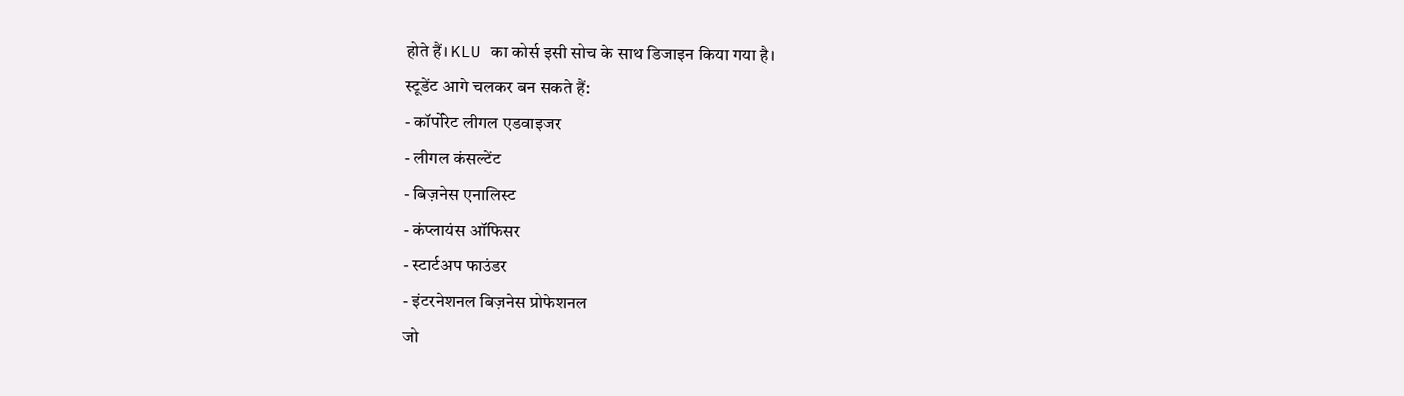होते हैं। KLU का कोर्स इसी सोच के साथ डिजाइन किया गया है।
स्टूडेंट आगे चलकर बन सकते हैं:
- कॉर्पोरेट लीगल एडवाइजर
- लीगल कंसल्टेंट
- बिज़नेस एनालिस्ट
- कंप्लायंस ऑफिसर
- स्टार्टअप फाउंडर
- इंटरनेशनल बिज़नेस प्रोफेशनल
जो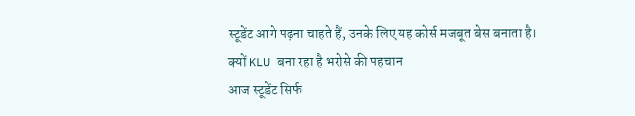स्टूडेंट आगे पढ़ना चाहते हैं, उनके लिए यह कोर्स मजबूत बेस बनाता है।
क्यों KLU बना रहा है भरोसे की पहचान
आज स्टूडेंट सिर्फ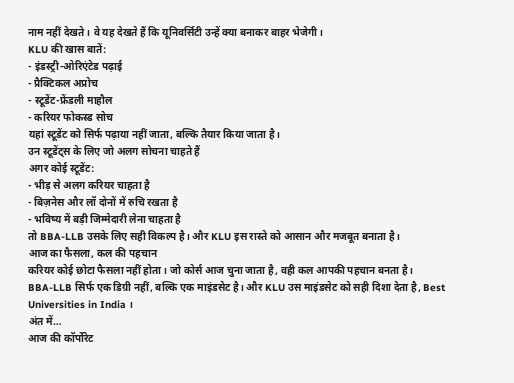नाम नहीं देखते। वे यह देखते हैं कि यूनिवर्सिटी उन्हें क्या बनाकर बाहर भेजेगी।
KLU की खास बातें:
- इंडस्ट्री-ओरिएंटेड पढ़ाई
- प्रैक्टिकल अप्रोच
- स्टूडेंट-फ्रेंडली माहौल
- करियर फोकस्ड सोच
यहां स्टूडेंट को सिर्फ पढ़ाया नहीं जाता, बल्कि तैयार किया जाता है।
उन स्टूडेंट्स के लिए जो अलग सोचना चाहते हैं
अगर कोई स्टूडेंट:
- भीड़ से अलग करियर चाहता है
- बिज़नेस और लॉ दोनों में रुचि रखता है
- भविष्य में बड़ी जिम्मेदारी लेना चाहता है
तो BBA-LLB उसके लिए सही विकल्प है। और KLU इस रास्ते को आसान और मजबूत बनाता है।
आज का फैसला, कल की पहचान
करियर कोई छोटा फैसला नहीं होता। जो कोर्स आज चुना जाता है, वही कल आपकी पहचान बनता है।
BBA-LLB सिर्फ एक डिग्री नहीं, बल्कि एक माइंडसेट है। और KLU उस माइंडसेट को सही दिशा देता है, Best Universities in India ।
अंत में…
आज की कॉर्पोरेट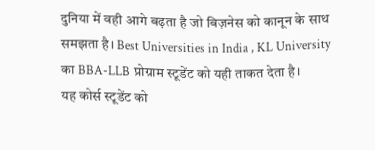दुनिया में वही आगे बढ़ता है जो बिज़नेस को कानून के साथ समझता है। Best Universities in India , KL University का BBA-LLB प्रोग्राम स्टूडेंट को यही ताकत देता है।
यह कोर्स स्टूडेंट को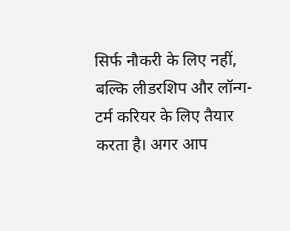सिर्फ नौकरी के लिए नहीं, बल्कि लीडरशिप और लॉन्ग-टर्म करियर के लिए तैयार करता है। अगर आप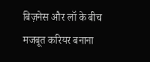बिज़नेस और लॉ के बीच मजबूत करियर बनाना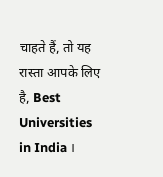चाहते हैं, तो यह रास्ता आपके लिए है, Best Universities in India ।